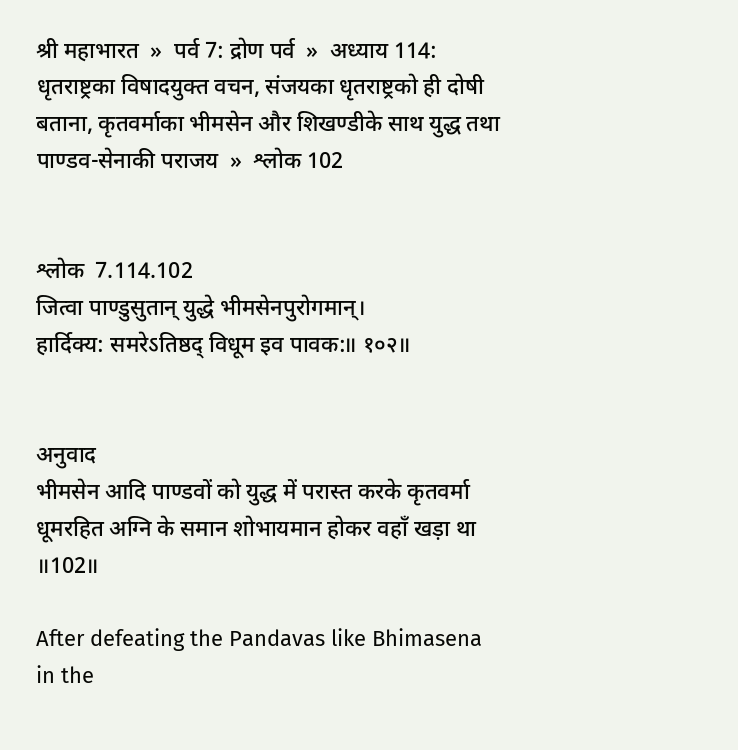श्री महाभारत  »  पर्व 7: द्रोण पर्व  »  अध्याय 114: धृतराष्ट्रका विषादयुक्त वचन, संजयका धृतराष्ट्रको ही दोषी बताना, कृतवर्माका भीमसेन और शिखण्डीके साथ युद्ध तथा पाण्डव-सेनाकी पराजय  »  श्लोक 102


श्लोक  7.114.102
जित्वा पाण्डुसुतान् युद्धे भीमसेनपुरोगमान्।
हार्दिक्य: समरेऽतिष्ठद् विधूम इव पावक:॥ १०२॥


अनुवाद
भीमसेन आदि पाण्डवों को युद्ध में परास्त करके कृतवर्मा धूमरहित अग्नि के समान शोभायमान होकर वहाँ खड़ा था ॥102॥

After defeating the Pandavas like Bhimasena in the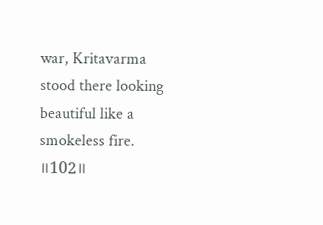war, Kritavarma stood there looking beautiful like a smokeless fire. ॥102॥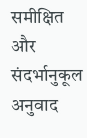समीक्षित और संदर्भानुकूल अनुवाद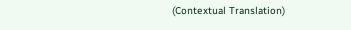(Contextual Translation)